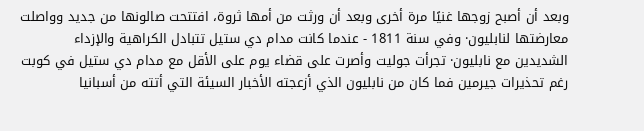وبعد أن أصبح زوجها غنيًا مرة أخرى وبعد أن ورثت من أمها ثروة، افتتحت صالونها من جديد وواصلت معارضتها لنابليون· وفي سنة 1811 - عندما كانت مدام دي ستيل تتبادل الكراهية والإزداء الشديدين مع نابليون· تجرأت جوليت وأصرت على قضاء يوم على الأقل مع مدام دي ستيل في كوبت رغم تحذيرات جيرمين فما كان من نابليون الذي أزعجته الأخبار السيئة التي أتته من أسبانيا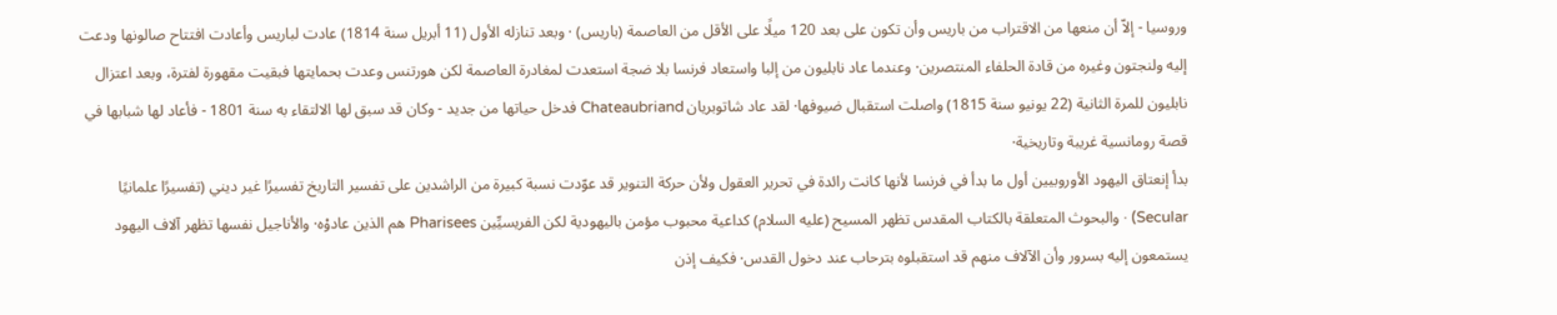وروسيا - إلاّ أن منعها من الاقتراب من باريس وأن تكون على بعد 120 ميلًا على الأقل من العاصمة (باريس) · وبعد تنازله الأول (11 أبريل سنة 1814) عادت لباريس وأعادت افتتاح صالونها ودعت إليه ولنجتون وغيره من قادة الحلفاء المنتصرين· وعندما عاد نابليون من إلبا واستعاد فرنسا بلا ضجة استعدت لمغادرة العاصمة لكن هورتنس وعدت بحمايتها فبقيت مقهورة لفترة، وبعد اعتزال نابليون للمرة الثانية (22 يونيو سنة 1815) واصلت استقبال ضيوفها· لقد عاد شاتوبريان Chateaubriand فدخل حياتها من جديد - وكان قد سبق لها الالتقاء به سنة 1801 - فأعاد لها شبابها في قصة رومانسية غريبة وتاريخية·
بدأ إنعتاق اليهود الأوروبيين أول ما بدأ في فرنسا لأنها كانت رائدة في تحرير العقول ولأن حركة التنوير قد عوّدت نسبة كبيرة من الراشدين على تفسير التاريخ تفسيرًا غير ديني (تفسيرًا علمانيًا Secular) · والبحوث المتعلقة بالكتاب المقدس تظهر المسيح (عليه السلام) كداعية محبوب مؤمن باليهودية لكن الفريسيِّين Pharisees هم الذين عادوْه· والأناجيل نفسها تظهر آلاف اليهود يستمعون إليه بسرور وأن الآلاف منهم قد استقبلوه بترحاب عند دخول القدس· فكيف إذن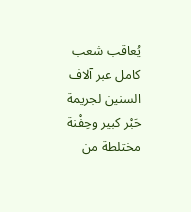يُعاقب شعب كامل عبر آلاف السنين لجريمة حَبْر كبير وحِفْنة مختلطة من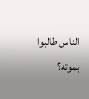الناس طالبوا بموته؟